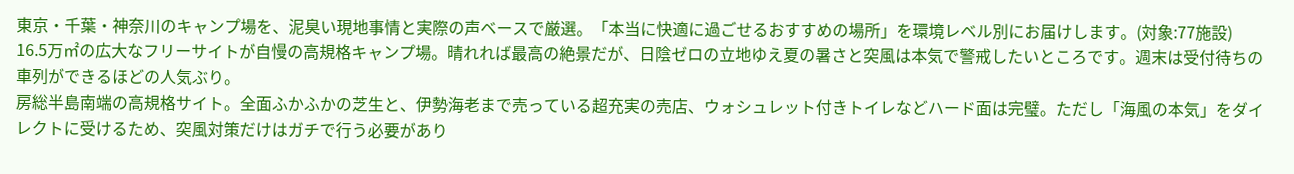東京・千葉・神奈川のキャンプ場を、泥臭い現地事情と実際の声ベースで厳選。「本当に快適に過ごせるおすすめの場所」を環境レベル別にお届けします。(対象:77施設)
16.5万㎡の広大なフリーサイトが自慢の高規格キャンプ場。晴れれば最高の絶景だが、日陰ゼロの立地ゆえ夏の暑さと突風は本気で警戒したいところです。週末は受付待ちの車列ができるほどの人気ぶり。
房総半島南端の高規格サイト。全面ふかふかの芝生と、伊勢海老まで売っている超充実の売店、ウォシュレット付きトイレなどハード面は完璧。ただし「海風の本気」をダイレクトに受けるため、突風対策だけはガチで行う必要があり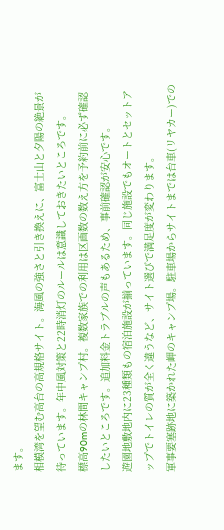ます。
相模湾を望む高台の高規格サイト。海風の強さと引き換えに、富士山と夕陽の絶景が待っています。年中風対策と22時消灯のルールは意識しておきたいところです。
標高90mの林間キャンプ村。複数家族での利用は区画数の数え方を予約前に必ず確認したいところです。追加料金トラブルの声もあるため、事前確認が安心です。
遊園地敷地内に23種類もの宿泊施設が揃っています。同じ施設でもオートとセットアップでトイレの質が全く違うなど、サイト選びで満足度が変わります。
軍事要塞跡地に築かれた岬のキャンプ場。駐車場からサイトまでは台車(リヤカー)での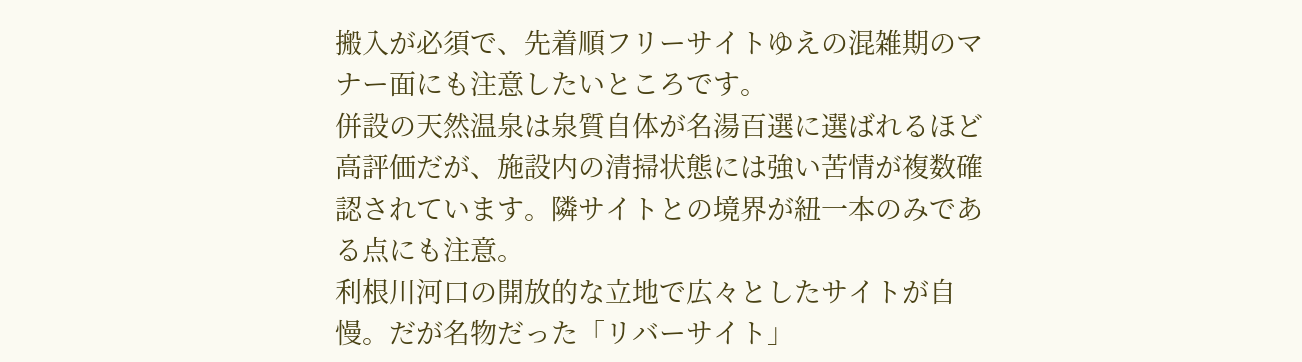搬入が必須で、先着順フリーサイトゆえの混雑期のマナー面にも注意したいところです。
併設の天然温泉は泉質自体が名湯百選に選ばれるほど高評価だが、施設内の清掃状態には強い苦情が複数確認されています。隣サイトとの境界が紐一本のみである点にも注意。
利根川河口の開放的な立地で広々としたサイトが自慢。だが名物だった「リバーサイト」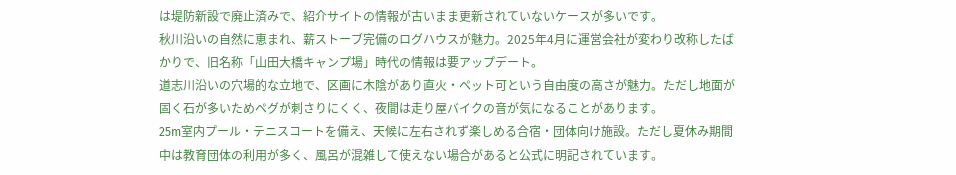は堤防新設で廃止済みで、紹介サイトの情報が古いまま更新されていないケースが多いです。
秋川沿いの自然に恵まれ、薪ストーブ完備のログハウスが魅力。2025年4月に運営会社が変わり改称したばかりで、旧名称「山田大橋キャンプ場」時代の情報は要アップデート。
道志川沿いの穴場的な立地で、区画に木陰があり直火・ペット可という自由度の高さが魅力。ただし地面が固く石が多いためペグが刺さりにくく、夜間は走り屋バイクの音が気になることがあります。
25m室内プール・テニスコートを備え、天候に左右されず楽しめる合宿・団体向け施設。ただし夏休み期間中は教育団体の利用が多く、風呂が混雑して使えない場合があると公式に明記されています。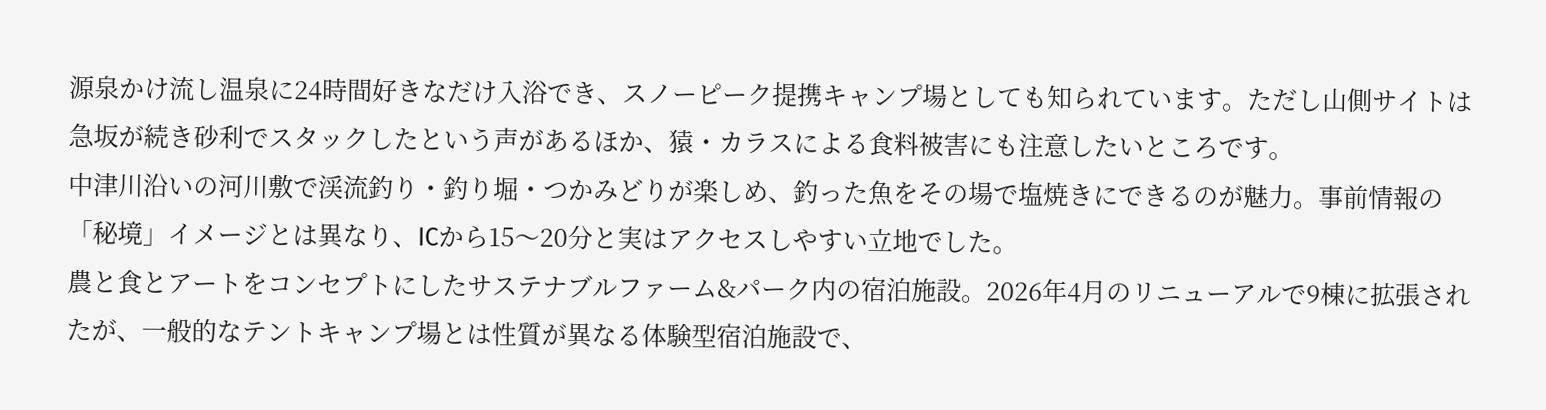源泉かけ流し温泉に24時間好きなだけ入浴でき、スノーピーク提携キャンプ場としても知られています。ただし山側サイトは急坂が続き砂利でスタックしたという声があるほか、猿・カラスによる食料被害にも注意したいところです。
中津川沿いの河川敷で渓流釣り・釣り堀・つかみどりが楽しめ、釣った魚をその場で塩焼きにできるのが魅力。事前情報の「秘境」イメージとは異なり、ICから15〜20分と実はアクセスしやすい立地でした。
農と食とアートをコンセプトにしたサステナブルファーム&パーク内の宿泊施設。2026年4月のリニューアルで9棟に拡張されたが、一般的なテントキャンプ場とは性質が異なる体験型宿泊施設で、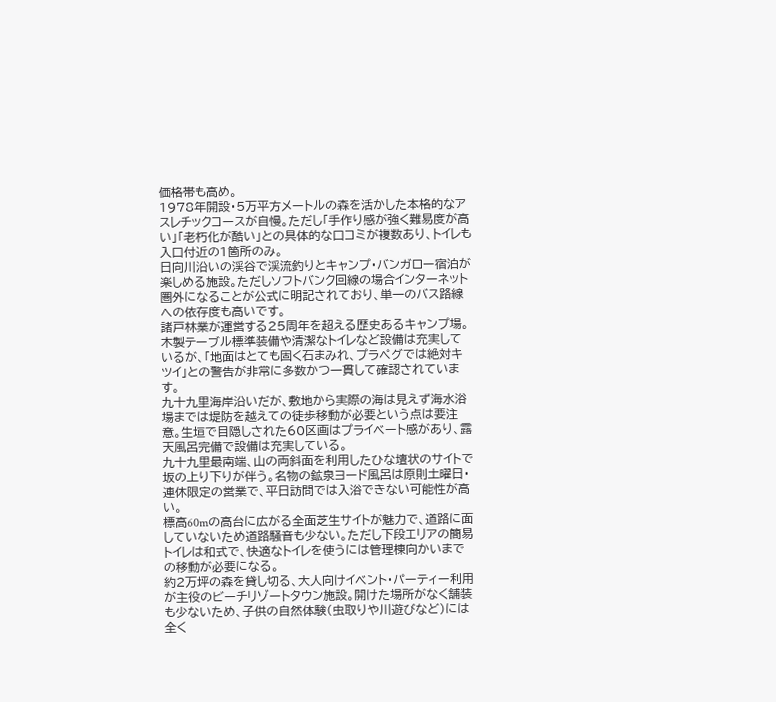価格帯も高め。
1978年開設・5万平方メートルの森を活かした本格的なアスレチックコースが自慢。ただし「手作り感が強く難易度が高い」「老朽化が酷い」との具体的な口コミが複数あり、トイレも入口付近の1箇所のみ。
日向川沿いの渓谷で渓流釣りとキャンプ・バンガロー宿泊が楽しめる施設。ただしソフトバンク回線の場合インターネット圏外になることが公式に明記されており、単一のバス路線への依存度も高いです。
諸戸林業が運営する25周年を超える歴史あるキャンプ場。木製テーブル標準装備や清潔なトイレなど設備は充実しているが、「地面はとても固く石まみれ、プラペグでは絶対キツイ」との警告が非常に多数かつ一貫して確認されています。
九十九里海岸沿いだが、敷地から実際の海は見えず海水浴場までは堤防を越えての徒歩移動が必要という点は要注意。生垣で目隠しされた60区画はプライベート感があり、露天風呂完備で設備は充実している。
九十九里最南端、山の両斜面を利用したひな壇状のサイトで坂の上り下りが伴う。名物の鉱泉ヨード風呂は原則土曜日・連休限定の営業で、平日訪問では入浴できない可能性が高い。
標高60mの高台に広がる全面芝生サイトが魅力で、道路に面していないため道路騒音も少ない。ただし下段エリアの簡易トイレは和式で、快適なトイレを使うには管理棟向かいまでの移動が必要になる。
約2万坪の森を貸し切る、大人向けイベント・パーティー利用が主役のビーチリゾートタウン施設。開けた場所がなく舗装も少ないため、子供の自然体験(虫取りや川遊びなど)には全く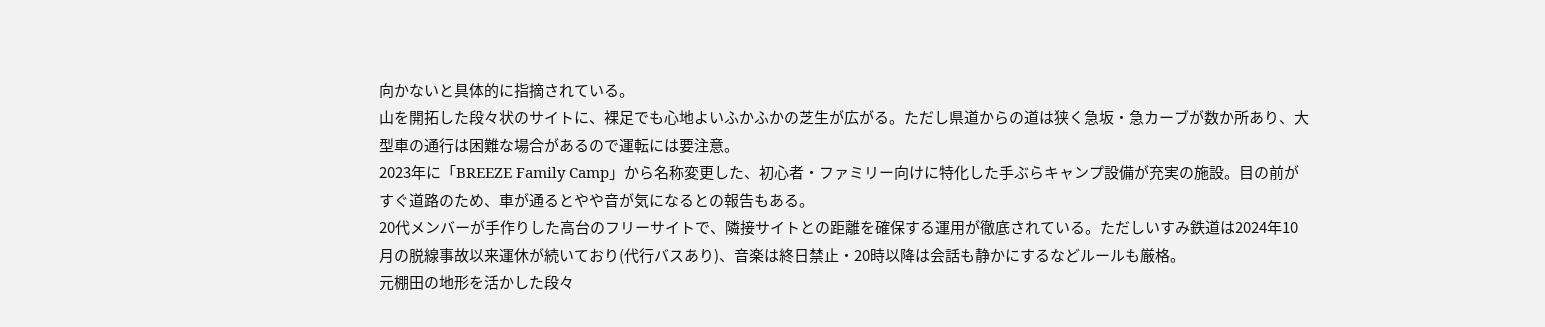向かないと具体的に指摘されている。
山を開拓した段々状のサイトに、裸足でも心地よいふかふかの芝生が広がる。ただし県道からの道は狭く急坂・急カーブが数か所あり、大型車の通行は困難な場合があるので運転には要注意。
2023年に「BREEZE Family Camp」から名称変更した、初心者・ファミリー向けに特化した手ぶらキャンプ設備が充実の施設。目の前がすぐ道路のため、車が通るとやや音が気になるとの報告もある。
20代メンバーが手作りした高台のフリーサイトで、隣接サイトとの距離を確保する運用が徹底されている。ただしいすみ鉄道は2024年10月の脱線事故以来運休が続いており(代行バスあり)、音楽は終日禁止・20時以降は会話も静かにするなどルールも厳格。
元棚田の地形を活かした段々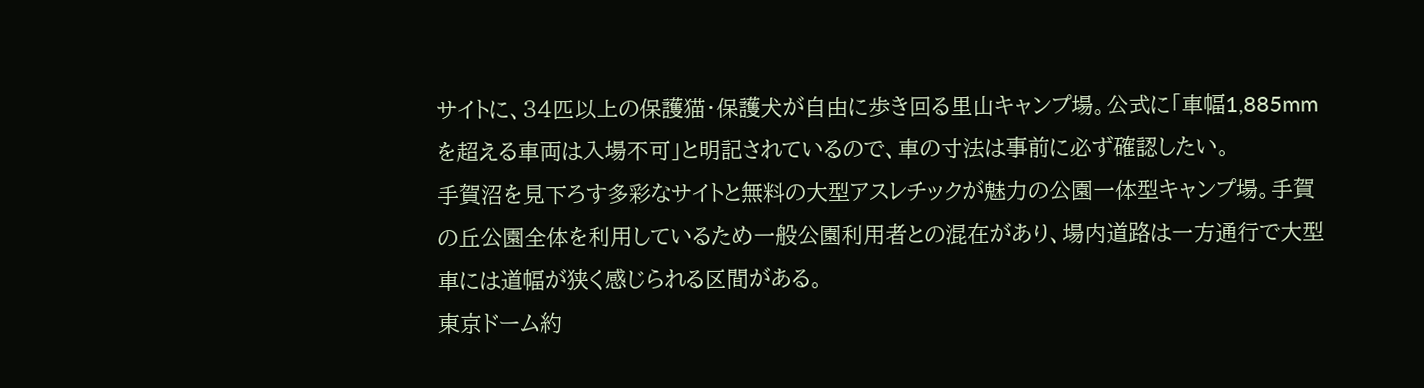サイトに、34匹以上の保護猫・保護犬が自由に歩き回る里山キャンプ場。公式に「車幅1,885mmを超える車両は入場不可」と明記されているので、車の寸法は事前に必ず確認したい。
手賀沼を見下ろす多彩なサイトと無料の大型アスレチックが魅力の公園一体型キャンプ場。手賀の丘公園全体を利用しているため一般公園利用者との混在があり、場内道路は一方通行で大型車には道幅が狭く感じられる区間がある。
東京ドーム約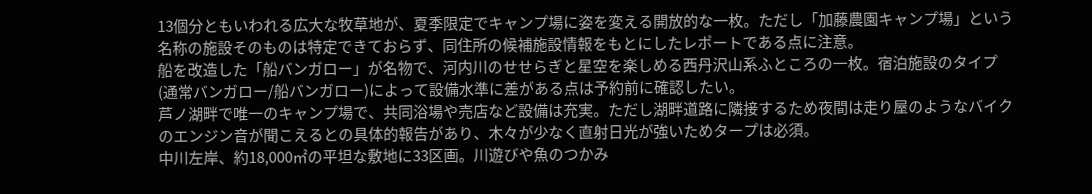13個分ともいわれる広大な牧草地が、夏季限定でキャンプ場に姿を変える開放的な一枚。ただし「加藤農園キャンプ場」という名称の施設そのものは特定できておらず、同住所の候補施設情報をもとにしたレポートである点に注意。
船を改造した「船バンガロー」が名物で、河内川のせせらぎと星空を楽しめる西丹沢山系ふところの一枚。宿泊施設のタイプ(通常バンガロー/船バンガロー)によって設備水準に差がある点は予約前に確認したい。
芦ノ湖畔で唯一のキャンプ場で、共同浴場や売店など設備は充実。ただし湖畔道路に隣接するため夜間は走り屋のようなバイクのエンジン音が聞こえるとの具体的報告があり、木々が少なく直射日光が強いためタープは必須。
中川左岸、約18,000㎡の平坦な敷地に33区画。川遊びや魚のつかみ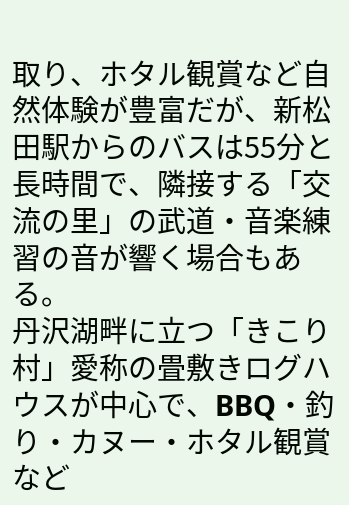取り、ホタル観賞など自然体験が豊富だが、新松田駅からのバスは55分と長時間で、隣接する「交流の里」の武道・音楽練習の音が響く場合もある。
丹沢湖畔に立つ「きこり村」愛称の畳敷きログハウスが中心で、BBQ・釣り・カヌー・ホタル観賞など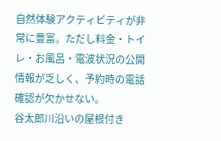自然体験アクティビティが非常に豊富。ただし料金・トイレ・お風呂・電波状況の公開情報が乏しく、予約時の電話確認が欠かせない。
谷太郎川沿いの屋根付き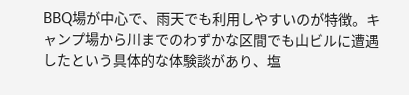BBQ場が中心で、雨天でも利用しやすいのが特徴。キャンプ場から川までのわずかな区間でも山ビルに遭遇したという具体的な体験談があり、塩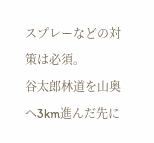スプレーなどの対策は必須。
谷太郎林道を山奥へ3km進んだ先に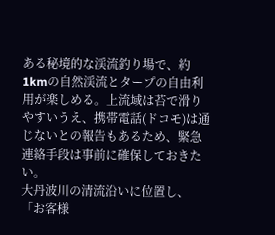ある秘境的な渓流釣り場で、約1kmの自然渓流とタープの自由利用が楽しめる。上流域は苔で滑りやすいうえ、携帯電話(ドコモ)は通じないとの報告もあるため、緊急連絡手段は事前に確保しておきたい。
大丹波川の清流沿いに位置し、「お客様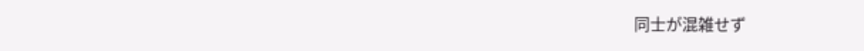同士が混雑せず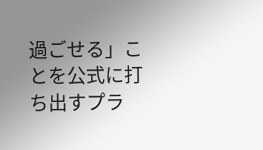過ごせる」ことを公式に打ち出すプラ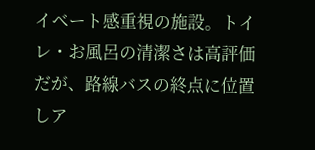イベート感重視の施設。トイレ・お風呂の清潔さは高評価だが、路線バスの終点に位置しア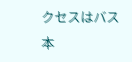クセスはバス本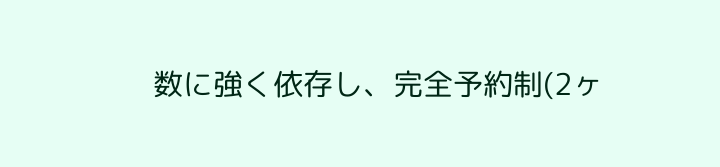数に強く依存し、完全予約制(2ヶ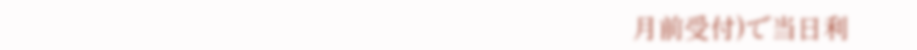月前受付)で当日利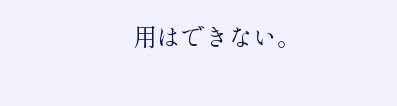用はできない。